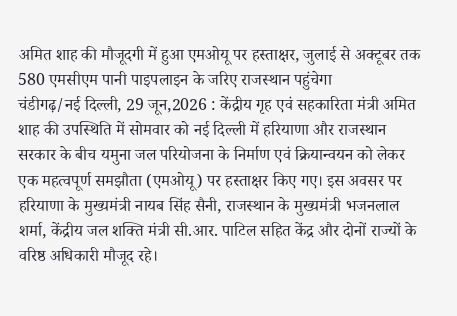अमित शाह की मौजूदगी में हुआ एमओयू पर हस्ताक्षर, जुलाई से अक्टूबर तक 580 एमसीएम पानी पाइपलाइन के जरिए राजस्थान पहुंचेगा
चंडीगढ़/नई दिल्ली, 29 जून,2026 : केंद्रीय गृह एवं सहकारिता मंत्री अमित शाह की उपस्थिति में सोमवार को नई दिल्ली में हरियाणा और राजस्थान सरकार के बीच यमुना जल परियोजना के निर्माण एवं क्रियान्वयन को लेकर एक महत्वपूर्ण समझौता (एमओयू) पर हस्ताक्षर किए गए। इस अवसर पर हरियाणा के मुख्यमंत्री नायब सिंह सैनी, राजस्थान के मुख्यमंत्री भजनलाल शर्मा, केंद्रीय जल शक्ति मंत्री सी.आर. पाटिल सहित केंद्र और दोनों राज्यों के वरिष्ठ अधिकारी मौजूद रहे।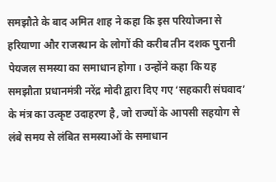समझौते के बाद अमित शाह ने कहा कि इस परियोजना से हरियाणा और राजस्थान के लोगों की करीब तीन दशक पुरानी पेयजल समस्या का समाधान होगा। उन्होंने कहा कि यह समझौता प्रधानमंत्री नरेंद्र मोदी द्वारा दिए गए ‘सहकारी संघवाद’ के मंत्र का उत्कृष्ट उदाहरण है, जो राज्यों के आपसी सहयोग से लंबे समय से लंबित समस्याओं के समाधान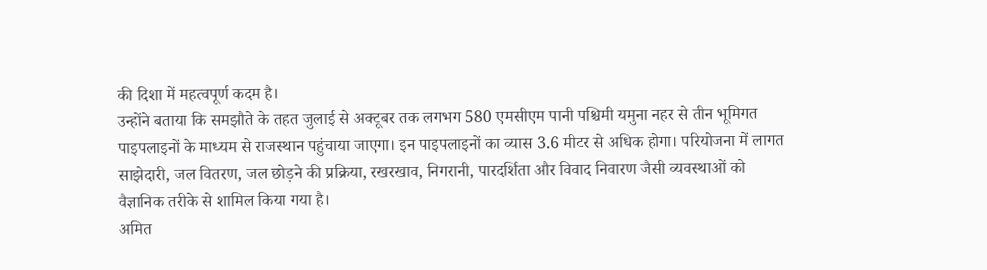की दिशा में महत्वपूर्ण कदम है।
उन्होंने बताया कि समझौते के तहत जुलाई से अक्टूबर तक लगभग 580 एमसीएम पानी पश्चिमी यमुना नहर से तीन भूमिगत पाइपलाइनों के माध्यम से राजस्थान पहुंचाया जाएगा। इन पाइपलाइनों का व्यास 3.6 मीटर से अधिक होगा। परियोजना में लागत साझेदारी, जल वितरण, जल छोड़ने की प्रक्रिया, रखरखाव, निगरानी, पारदर्शिता और विवाद निवारण जैसी व्यवस्थाओं को वैज्ञानिक तरीके से शामिल किया गया है।
अमित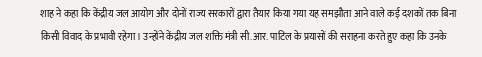शाह ने कहा कि केंद्रीय जल आयोग और दोनों राज्य सरकारों द्वारा तैयार किया गया यह समझौता आने वाले कई दशकों तक बिना किसी विवाद के प्रभावी रहेगा। उन्होंने केंद्रीय जल शक्ति मंत्री सी.आर. पाटिल के प्रयासों की सराहना करते हुए कहा कि उनके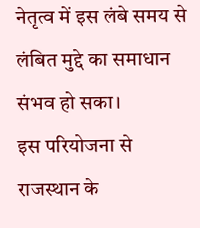नेतृत्व में इस लंबे समय से लंबित मुद्दे का समाधान संभव हो सका।
इस परियोजना से राजस्थान के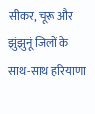सीकर, चूरू और झुंझुनूं जिलों के साथ-साथ हरियाणा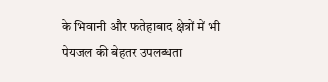के भिवानी और फतेहाबाद क्षेत्रों में भी पेयजल की बेहतर उपलब्धता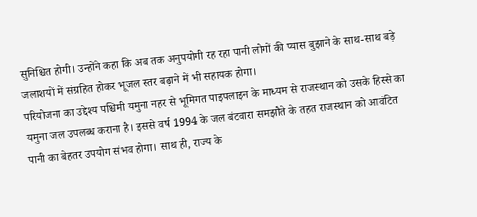सुनिश्चित होगी। उन्होंने कहा कि अब तक अनुपयोगी रह रहा पानी लोगों की प्यास बुझाने के साथ-साथ बड़े जलाशयों में संग्रहित होकर भूजल स्तर बढ़ाने में भी सहायक होगा।
परियोजना का उद्देश्य पश्चिमी यमुना नहर से भूमिगत पाइपलाइन के माध्यम से राजस्थान को उसके हिस्से का यमुना जल उपलब्ध कराना है। इससे वर्ष 1994 के जल बंटवारा समझौते के तहत राजस्थान को आवंटित पानी का बेहतर उपयोग संभव होगा। साथ ही, राज्य के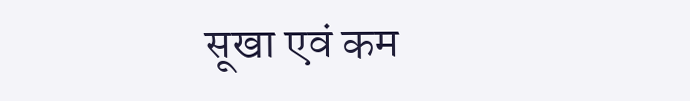सूखा एवं कम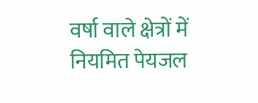वर्षा वाले क्षेत्रों में नियमित पेयजल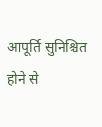आपूर्ति सुनिश्चित होने से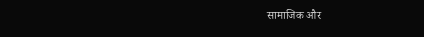सामाजिक और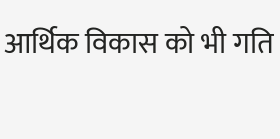आर्थिक विकास को भी गति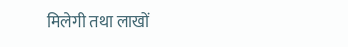मिलेगी तथा लाखों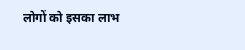लोगों को इसका लाभ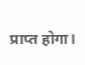प्राप्त होगा।